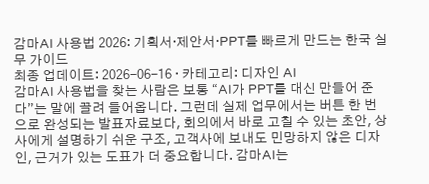감마AI 사용법 2026: 기획서·제안서·PPT를 빠르게 만드는 한국 실무 가이드
최종 업데이트: 2026-06-16 · 카테고리: 디자인 AI
감마AI 사용법을 찾는 사람은 보통 “AI가 PPT를 대신 만들어 준다”는 말에 끌려 들어옵니다. 그런데 실제 업무에서는 버튼 한 번으로 완성되는 발표자료보다, 회의에서 바로 고칠 수 있는 초안, 상사에게 설명하기 쉬운 구조, 고객사에 보내도 민망하지 않은 디자인, 근거가 있는 도표가 더 중요합니다. 감마AI는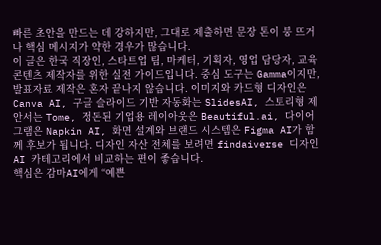빠른 초안을 만드는 데 강하지만, 그대로 제출하면 문장 톤이 붕 뜨거나 핵심 메시지가 약한 경우가 많습니다.
이 글은 한국 직장인, 스타트업 팀, 마케터, 기획자, 영업 담당자, 교육 콘텐츠 제작자를 위한 실전 가이드입니다. 중심 도구는 Gamma이지만, 발표자료 제작은 혼자 끝나지 않습니다. 이미지와 카드형 디자인은 Canva AI, 구글 슬라이드 기반 자동화는 SlidesAI, 스토리형 제안서는 Tome, 정돈된 기업용 레이아웃은 Beautiful.ai, 다이어그램은 Napkin AI, 화면 설계와 브랜드 시스템은 Figma AI가 함께 후보가 됩니다. 디자인 자산 전체를 보려면 findaiverse 디자인 AI 카테고리에서 비교하는 편이 좋습니다.
핵심은 감마AI에게 “예쁜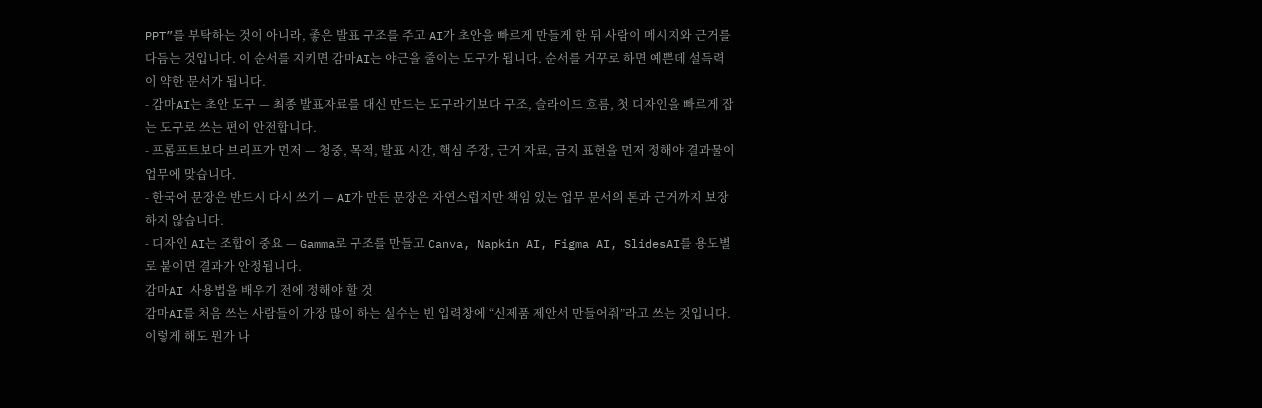PPT”를 부탁하는 것이 아니라, 좋은 발표 구조를 주고 AI가 초안을 빠르게 만들게 한 뒤 사람이 메시지와 근거를 다듬는 것입니다. 이 순서를 지키면 감마AI는 야근을 줄이는 도구가 됩니다. 순서를 거꾸로 하면 예쁜데 설득력이 약한 문서가 됩니다.
- 감마AI는 초안 도구 — 최종 발표자료를 대신 만드는 도구라기보다 구조, 슬라이드 흐름, 첫 디자인을 빠르게 잡는 도구로 쓰는 편이 안전합니다.
- 프롬프트보다 브리프가 먼저 — 청중, 목적, 발표 시간, 핵심 주장, 근거 자료, 금지 표현을 먼저 정해야 결과물이 업무에 맞습니다.
- 한국어 문장은 반드시 다시 쓰기 — AI가 만든 문장은 자연스럽지만 책임 있는 업무 문서의 톤과 근거까지 보장하지 않습니다.
- 디자인 AI는 조합이 중요 — Gamma로 구조를 만들고 Canva, Napkin AI, Figma AI, SlidesAI를 용도별로 붙이면 결과가 안정됩니다.
감마AI 사용법을 배우기 전에 정해야 할 것
감마AI를 처음 쓰는 사람들이 가장 많이 하는 실수는 빈 입력창에 “신제품 제안서 만들어줘”라고 쓰는 것입니다. 이렇게 해도 뭔가 나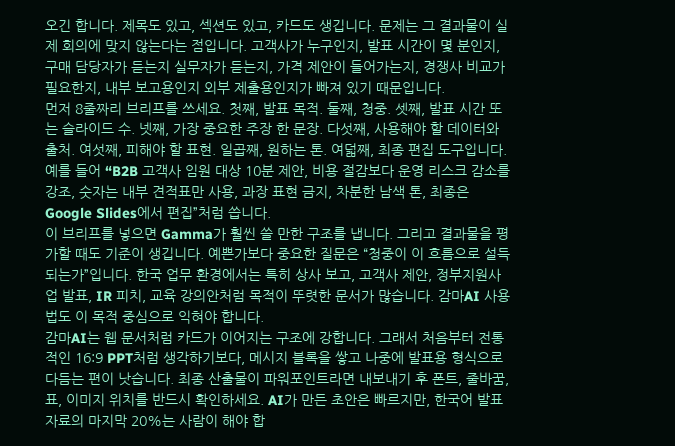오긴 합니다. 제목도 있고, 섹션도 있고, 카드도 생깁니다. 문제는 그 결과물이 실제 회의에 맞지 않는다는 점입니다. 고객사가 누구인지, 발표 시간이 몇 분인지, 구매 담당자가 듣는지 실무자가 듣는지, 가격 제안이 들어가는지, 경쟁사 비교가 필요한지, 내부 보고용인지 외부 제출용인지가 빠져 있기 때문입니다.
먼저 8줄짜리 브리프를 쓰세요. 첫째, 발표 목적. 둘째, 청중. 셋째, 발표 시간 또는 슬라이드 수. 넷째, 가장 중요한 주장 한 문장. 다섯째, 사용해야 할 데이터와 출처. 여섯째, 피해야 할 표현. 일곱째, 원하는 톤. 여덟째, 최종 편집 도구입니다. 예를 들어 “B2B 고객사 임원 대상 10분 제안, 비용 절감보다 운영 리스크 감소를 강조, 숫자는 내부 견적표만 사용, 과장 표현 금지, 차분한 남색 톤, 최종은 Google Slides에서 편집”처럼 씁니다.
이 브리프를 넣으면 Gamma가 훨씬 쓸 만한 구조를 냅니다. 그리고 결과물을 평가할 때도 기준이 생깁니다. 예쁜가보다 중요한 질문은 “청중이 이 흐름으로 설득되는가”입니다. 한국 업무 환경에서는 특히 상사 보고, 고객사 제안, 정부지원사업 발표, IR 피치, 교육 강의안처럼 목적이 뚜렷한 문서가 많습니다. 감마AI 사용법도 이 목적 중심으로 익혀야 합니다.
감마AI는 웹 문서처럼 카드가 이어지는 구조에 강합니다. 그래서 처음부터 전통적인 16:9 PPT처럼 생각하기보다, 메시지 블록을 쌓고 나중에 발표용 형식으로 다듬는 편이 낫습니다. 최종 산출물이 파워포인트라면 내보내기 후 폰트, 줄바꿈, 표, 이미지 위치를 반드시 확인하세요. AI가 만든 초안은 빠르지만, 한국어 발표자료의 마지막 20%는 사람이 해야 합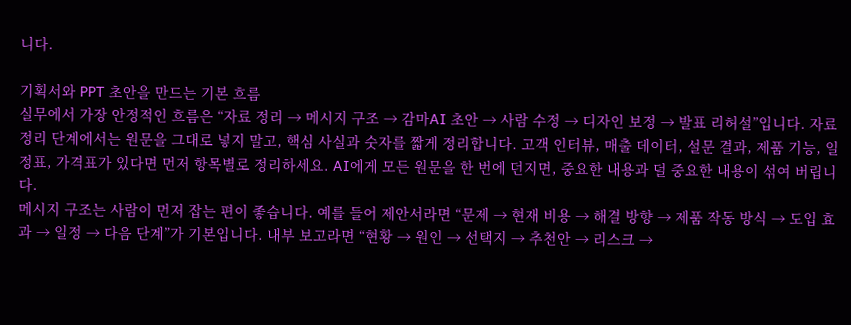니다.

기획서와 PPT 초안을 만드는 기본 흐름
실무에서 가장 안정적인 흐름은 “자료 정리 → 메시지 구조 → 감마AI 초안 → 사람 수정 → 디자인 보정 → 발표 리허설”입니다. 자료 정리 단계에서는 원문을 그대로 넣지 말고, 핵심 사실과 숫자를 짧게 정리합니다. 고객 인터뷰, 매출 데이터, 설문 결과, 제품 기능, 일정표, 가격표가 있다면 먼저 항목별로 정리하세요. AI에게 모든 원문을 한 번에 던지면, 중요한 내용과 덜 중요한 내용이 섞여 버립니다.
메시지 구조는 사람이 먼저 잡는 편이 좋습니다. 예를 들어 제안서라면 “문제 → 현재 비용 → 해결 방향 → 제품 작동 방식 → 도입 효과 → 일정 → 다음 단계”가 기본입니다. 내부 보고라면 “현황 → 원인 → 선택지 → 추천안 → 리스크 →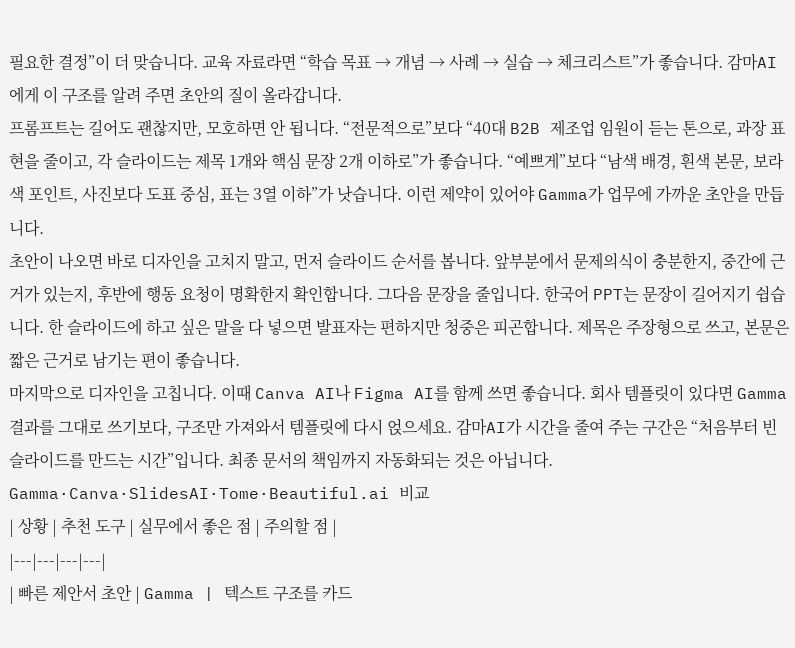필요한 결정”이 더 맞습니다. 교육 자료라면 “학습 목표 → 개념 → 사례 → 실습 → 체크리스트”가 좋습니다. 감마AI에게 이 구조를 알려 주면 초안의 질이 올라갑니다.
프롬프트는 길어도 괜찮지만, 모호하면 안 됩니다. “전문적으로”보다 “40대 B2B 제조업 임원이 듣는 톤으로, 과장 표현을 줄이고, 각 슬라이드는 제목 1개와 핵심 문장 2개 이하로”가 좋습니다. “예쁘게”보다 “남색 배경, 흰색 본문, 보라색 포인트, 사진보다 도표 중심, 표는 3열 이하”가 낫습니다. 이런 제약이 있어야 Gamma가 업무에 가까운 초안을 만듭니다.
초안이 나오면 바로 디자인을 고치지 말고, 먼저 슬라이드 순서를 봅니다. 앞부분에서 문제의식이 충분한지, 중간에 근거가 있는지, 후반에 행동 요청이 명확한지 확인합니다. 그다음 문장을 줄입니다. 한국어 PPT는 문장이 길어지기 쉽습니다. 한 슬라이드에 하고 싶은 말을 다 넣으면 발표자는 편하지만 청중은 피곤합니다. 제목은 주장형으로 쓰고, 본문은 짧은 근거로 남기는 편이 좋습니다.
마지막으로 디자인을 고칩니다. 이때 Canva AI나 Figma AI를 함께 쓰면 좋습니다. 회사 템플릿이 있다면 Gamma 결과를 그대로 쓰기보다, 구조만 가져와서 템플릿에 다시 얹으세요. 감마AI가 시간을 줄여 주는 구간은 “처음부터 빈 슬라이드를 만드는 시간”입니다. 최종 문서의 책임까지 자동화되는 것은 아닙니다.
Gamma·Canva·SlidesAI·Tome·Beautiful.ai 비교
| 상황 | 추천 도구 | 실무에서 좋은 점 | 주의할 점 |
|---|---|---|---|
| 빠른 제안서 초안 | Gamma | 텍스트 구조를 카드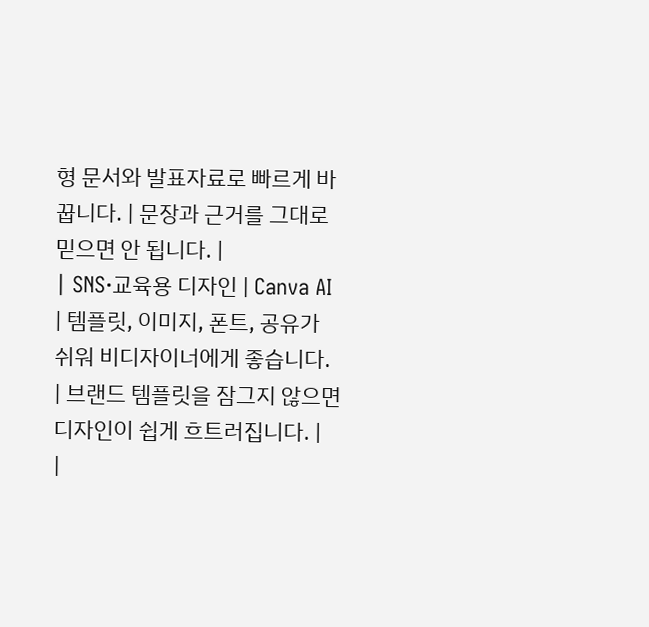형 문서와 발표자료로 빠르게 바꿉니다. | 문장과 근거를 그대로 믿으면 안 됩니다. |
| SNS·교육용 디자인 | Canva AI | 템플릿, 이미지, 폰트, 공유가 쉬워 비디자이너에게 좋습니다. | 브랜드 템플릿을 잠그지 않으면 디자인이 쉽게 흐트러집니다. |
|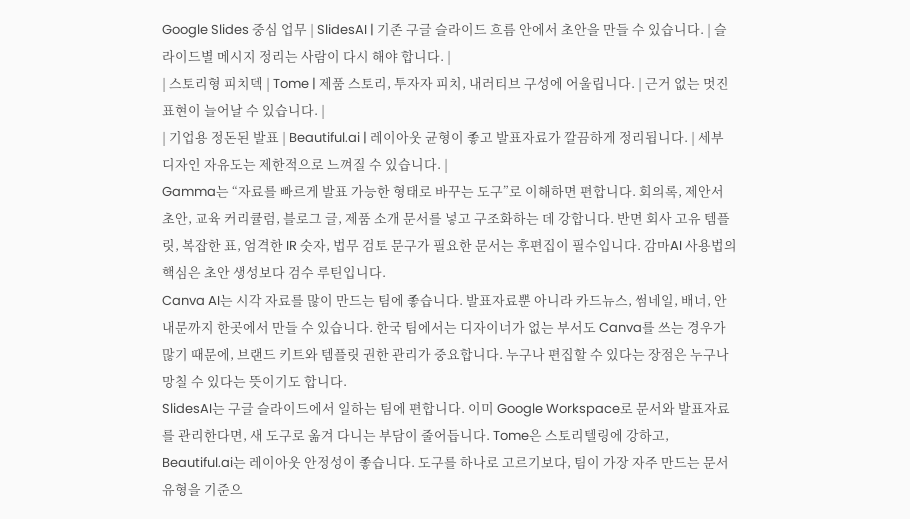Google Slides 중심 업무 | SlidesAI | 기존 구글 슬라이드 흐름 안에서 초안을 만들 수 있습니다. | 슬라이드별 메시지 정리는 사람이 다시 해야 합니다. |
| 스토리형 피치덱 | Tome | 제품 스토리, 투자자 피치, 내러티브 구성에 어울립니다. | 근거 없는 멋진 표현이 늘어날 수 있습니다. |
| 기업용 정돈된 발표 | Beautiful.ai | 레이아웃 균형이 좋고 발표자료가 깔끔하게 정리됩니다. | 세부 디자인 자유도는 제한적으로 느껴질 수 있습니다. |
Gamma는 “자료를 빠르게 발표 가능한 형태로 바꾸는 도구”로 이해하면 편합니다. 회의록, 제안서 초안, 교육 커리큘럼, 블로그 글, 제품 소개 문서를 넣고 구조화하는 데 강합니다. 반면 회사 고유 템플릿, 복잡한 표, 엄격한 IR 숫자, 법무 검토 문구가 필요한 문서는 후편집이 필수입니다. 감마AI 사용법의 핵심은 초안 생성보다 검수 루틴입니다.
Canva AI는 시각 자료를 많이 만드는 팀에 좋습니다. 발표자료뿐 아니라 카드뉴스, 썸네일, 배너, 안내문까지 한곳에서 만들 수 있습니다. 한국 팀에서는 디자이너가 없는 부서도 Canva를 쓰는 경우가 많기 때문에, 브랜드 키트와 템플릿 권한 관리가 중요합니다. 누구나 편집할 수 있다는 장점은 누구나 망칠 수 있다는 뜻이기도 합니다.
SlidesAI는 구글 슬라이드에서 일하는 팀에 편합니다. 이미 Google Workspace로 문서와 발표자료를 관리한다면, 새 도구로 옮겨 다니는 부담이 줄어듭니다. Tome은 스토리텔링에 강하고, Beautiful.ai는 레이아웃 안정성이 좋습니다. 도구를 하나로 고르기보다, 팀이 가장 자주 만드는 문서 유형을 기준으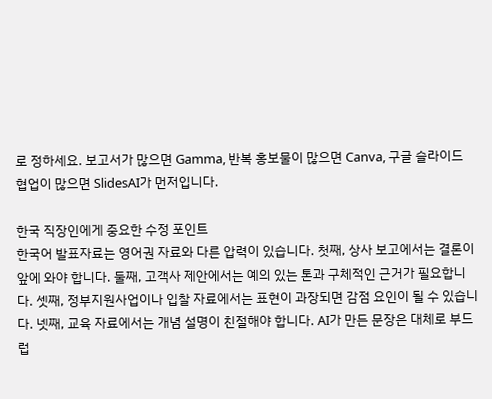로 정하세요. 보고서가 많으면 Gamma, 반복 홍보물이 많으면 Canva, 구글 슬라이드 협업이 많으면 SlidesAI가 먼저입니다.

한국 직장인에게 중요한 수정 포인트
한국어 발표자료는 영어권 자료와 다른 압력이 있습니다. 첫째, 상사 보고에서는 결론이 앞에 와야 합니다. 둘째, 고객사 제안에서는 예의 있는 톤과 구체적인 근거가 필요합니다. 셋째, 정부지원사업이나 입찰 자료에서는 표현이 과장되면 감점 요인이 될 수 있습니다. 넷째, 교육 자료에서는 개념 설명이 친절해야 합니다. AI가 만든 문장은 대체로 부드럽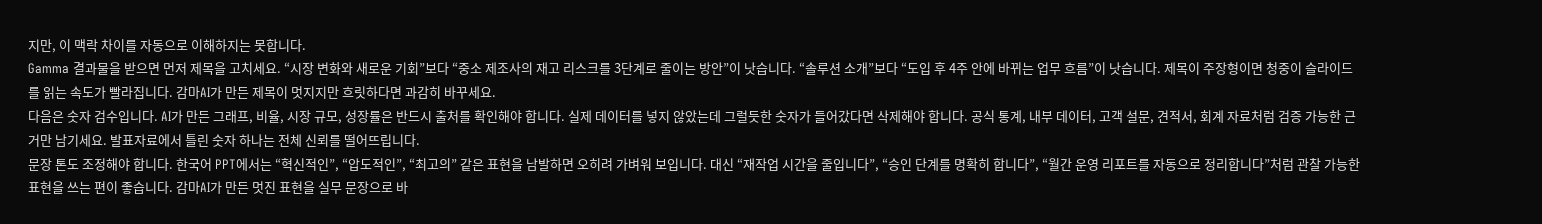지만, 이 맥락 차이를 자동으로 이해하지는 못합니다.
Gamma 결과물을 받으면 먼저 제목을 고치세요. “시장 변화와 새로운 기회”보다 “중소 제조사의 재고 리스크를 3단계로 줄이는 방안”이 낫습니다. “솔루션 소개”보다 “도입 후 4주 안에 바뀌는 업무 흐름”이 낫습니다. 제목이 주장형이면 청중이 슬라이드를 읽는 속도가 빨라집니다. 감마AI가 만든 제목이 멋지지만 흐릿하다면 과감히 바꾸세요.
다음은 숫자 검수입니다. AI가 만든 그래프, 비율, 시장 규모, 성장률은 반드시 출처를 확인해야 합니다. 실제 데이터를 넣지 않았는데 그럴듯한 숫자가 들어갔다면 삭제해야 합니다. 공식 통계, 내부 데이터, 고객 설문, 견적서, 회계 자료처럼 검증 가능한 근거만 남기세요. 발표자료에서 틀린 숫자 하나는 전체 신뢰를 떨어뜨립니다.
문장 톤도 조정해야 합니다. 한국어 PPT에서는 “혁신적인”, “압도적인”, “최고의” 같은 표현을 남발하면 오히려 가벼워 보입니다. 대신 “재작업 시간을 줄입니다”, “승인 단계를 명확히 합니다”, “월간 운영 리포트를 자동으로 정리합니다”처럼 관찰 가능한 표현을 쓰는 편이 좋습니다. 감마AI가 만든 멋진 표현을 실무 문장으로 바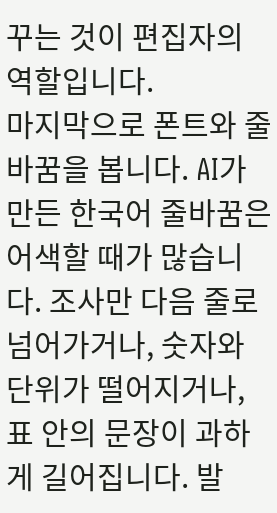꾸는 것이 편집자의 역할입니다.
마지막으로 폰트와 줄바꿈을 봅니다. AI가 만든 한국어 줄바꿈은 어색할 때가 많습니다. 조사만 다음 줄로 넘어가거나, 숫자와 단위가 떨어지거나, 표 안의 문장이 과하게 길어집니다. 발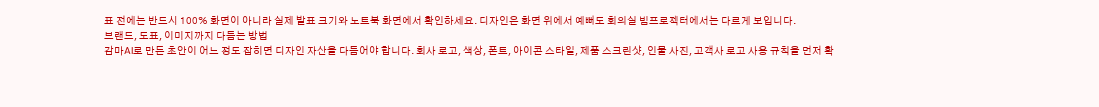표 전에는 반드시 100% 화면이 아니라 실제 발표 크기와 노트북 화면에서 확인하세요. 디자인은 화면 위에서 예뻐도 회의실 빔프로젝터에서는 다르게 보입니다.
브랜드, 도표, 이미지까지 다듬는 방법
감마AI로 만든 초안이 어느 정도 잡히면 디자인 자산을 다듬어야 합니다. 회사 로고, 색상, 폰트, 아이콘 스타일, 제품 스크린샷, 인물 사진, 고객사 로고 사용 규칙을 먼저 확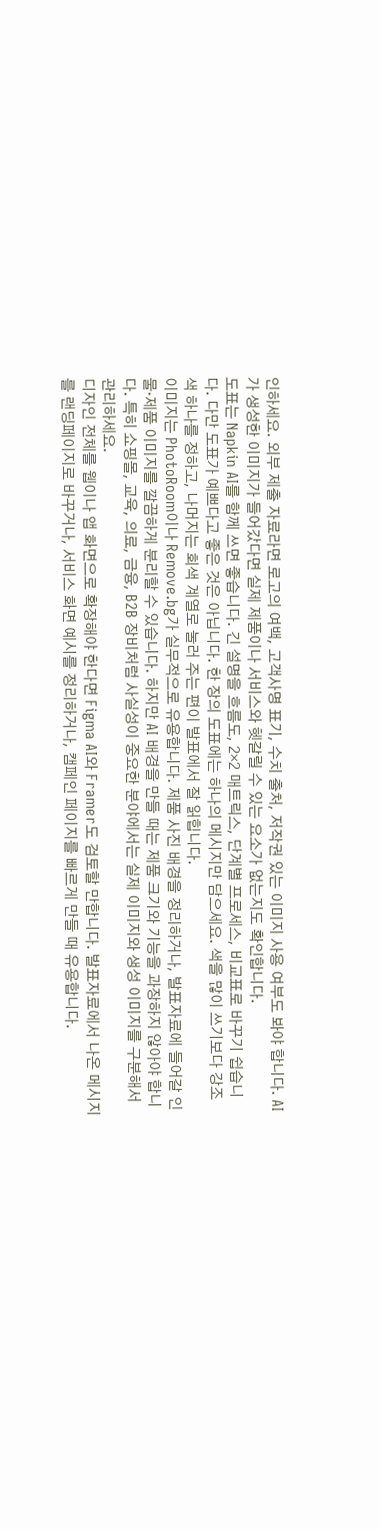인하세요. 외부 제출 자료라면 로고의 여백, 고객사명 표기, 수치 출처, 저작권 있는 이미지 사용 여부도 봐야 합니다. AI가 생성한 이미지가 들어갔다면 실제 제품이나 서비스와 헷갈릴 수 있는 요소가 없는지도 확인합니다.
도표는 Napkin AI를 함께 쓰면 좋습니다. 긴 설명을 흐름도, 2×2 매트릭스, 단계별 프로세스, 비교표로 바꾸기 쉽습니다. 다만 도표가 예쁘다고 좋은 것은 아닙니다. 한 장의 도표에는 하나의 메시지만 담으세요. 색을 많이 쓰기보다 강조 색 하나를 정하고, 나머지는 회색 계열로 눌러 주는 편이 발표에서 잘 읽힙니다.
이미지는 PhotoRoom이나 Remove.bg가 실무적으로 유용합니다. 제품 사진 배경을 정리하거나, 발표자료에 들어갈 인물·제품 이미지를 깔끔하게 분리할 수 있습니다. 하지만 AI 배경을 만들 때는 제품 크기와 기능을 과장하지 않아야 합니다. 특히 쇼핑몰, 교육, 의료, 금융, B2B 장비처럼 사실성이 중요한 분야에서는 실제 이미지와 생성 이미지를 구분해서 관리하세요.
디자인 전체를 웹이나 앱 화면으로 확장해야 한다면 Figma AI와 Framer도 검토할 만합니다. 발표자료에서 나온 메시지를 랜딩페이지로 바꾸거나, 서비스 화면 예시를 정리하거나, 캠페인 페이지를 빠르게 만들 때 유용합니다.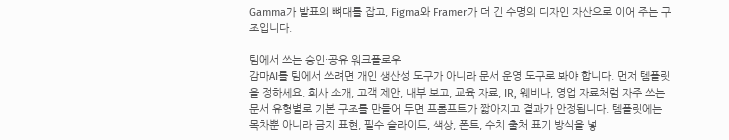Gamma가 발표의 뼈대를 잡고, Figma와 Framer가 더 긴 수명의 디자인 자산으로 이어 주는 구조입니다.

팀에서 쓰는 승인·공유 워크플로우
감마AI를 팀에서 쓰려면 개인 생산성 도구가 아니라 문서 운영 도구로 봐야 합니다. 먼저 템플릿을 정하세요. 회사 소개, 고객 제안, 내부 보고, 교육 자료, IR, 웨비나, 영업 자료처럼 자주 쓰는 문서 유형별로 기본 구조를 만들어 두면 프롬프트가 짧아지고 결과가 안정됩니다. 템플릿에는 목차뿐 아니라 금지 표현, 필수 슬라이드, 색상, 폰트, 수치 출처 표기 방식을 넣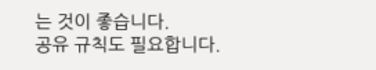는 것이 좋습니다.
공유 규칙도 필요합니다.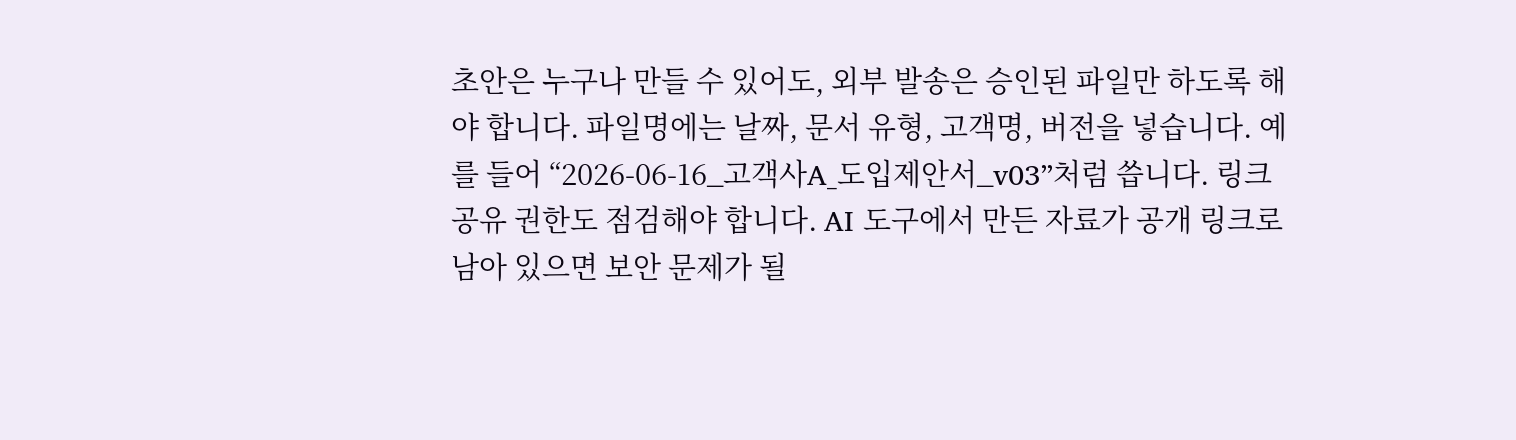초안은 누구나 만들 수 있어도, 외부 발송은 승인된 파일만 하도록 해야 합니다. 파일명에는 날짜, 문서 유형, 고객명, 버전을 넣습니다. 예를 들어 “2026-06-16_고객사A_도입제안서_v03”처럼 씁니다. 링크 공유 권한도 점검해야 합니다. AI 도구에서 만든 자료가 공개 링크로 남아 있으면 보안 문제가 될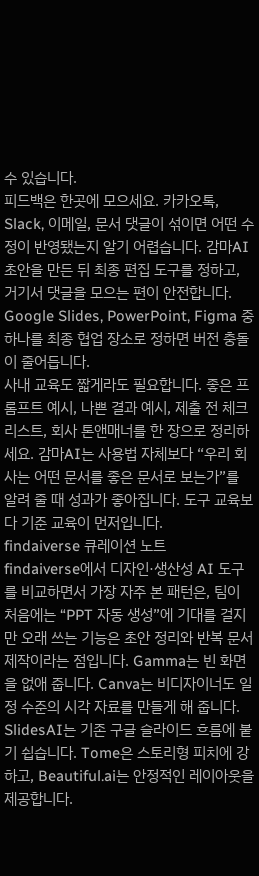수 있습니다.
피드백은 한곳에 모으세요. 카카오톡, Slack, 이메일, 문서 댓글이 섞이면 어떤 수정이 반영됐는지 알기 어렵습니다. 감마AI 초안을 만든 뒤 최종 편집 도구를 정하고, 거기서 댓글을 모으는 편이 안전합니다. Google Slides, PowerPoint, Figma 중 하나를 최종 협업 장소로 정하면 버전 충돌이 줄어듭니다.
사내 교육도 짧게라도 필요합니다. 좋은 프롬프트 예시, 나쁜 결과 예시, 제출 전 체크리스트, 회사 톤앤매너를 한 장으로 정리하세요. 감마AI는 사용법 자체보다 “우리 회사는 어떤 문서를 좋은 문서로 보는가”를 알려 줄 때 성과가 좋아집니다. 도구 교육보다 기준 교육이 먼저입니다.
findaiverse 큐레이션 노트
findaiverse에서 디자인·생산성 AI 도구를 비교하면서 가장 자주 본 패턴은, 팀이 처음에는 “PPT 자동 생성”에 기대를 걸지만 오래 쓰는 기능은 초안 정리와 반복 문서 제작이라는 점입니다. Gamma는 빈 화면을 없애 줍니다. Canva는 비디자이너도 일정 수준의 시각 자료를 만들게 해 줍니다. SlidesAI는 기존 구글 슬라이드 흐름에 붙기 쉽습니다. Tome은 스토리형 피치에 강하고, Beautiful.ai는 안정적인 레이아웃을 제공합니다.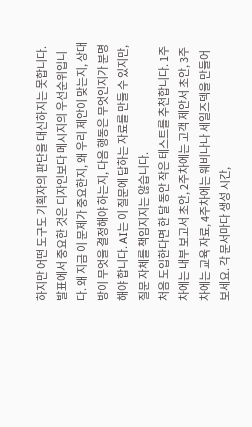하지만 어떤 도구도 기획자의 판단을 대신하지는 못합니다. 발표에서 중요한 것은 디자인보다 메시지의 우선순위입니다. 왜 지금 이 문제가 중요한지, 왜 우리 제안이 맞는지, 상대방이 무엇을 결정해야 하는지, 다음 행동은 무엇인지가 분명해야 합니다. AI는 이 질문에 답하는 자료를 만들 수 있지만, 질문 자체를 책임지지는 않습니다.
처음 도입한다면 한 달 동안 작은 테스트를 추천합니다. 1주차에는 내부 보고서 초안, 2주차에는 고객 제안서 초안, 3주차에는 교육 자료, 4주차에는 웨비나나 세일즈덱을 만들어 보세요. 각 문서마다 생성 시간,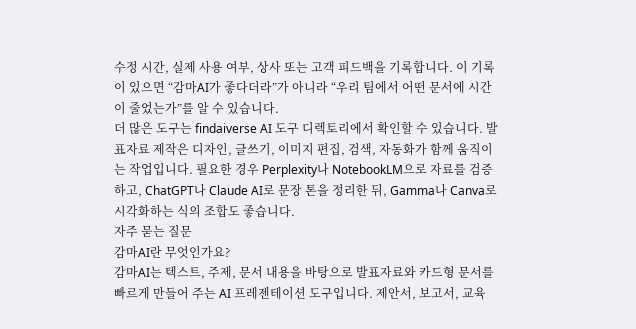수정 시간, 실제 사용 여부, 상사 또는 고객 피드백을 기록합니다. 이 기록이 있으면 “감마AI가 좋다더라”가 아니라 “우리 팀에서 어떤 문서에 시간이 줄었는가”를 알 수 있습니다.
더 많은 도구는 findaiverse AI 도구 디렉토리에서 확인할 수 있습니다. 발표자료 제작은 디자인, 글쓰기, 이미지 편집, 검색, 자동화가 함께 움직이는 작업입니다. 필요한 경우 Perplexity나 NotebookLM으로 자료를 검증하고, ChatGPT나 Claude AI로 문장 톤을 정리한 뒤, Gamma나 Canva로 시각화하는 식의 조합도 좋습니다.
자주 묻는 질문
감마AI란 무엇인가요?
감마AI는 텍스트, 주제, 문서 내용을 바탕으로 발표자료와 카드형 문서를 빠르게 만들어 주는 AI 프레젠테이션 도구입니다. 제안서, 보고서, 교육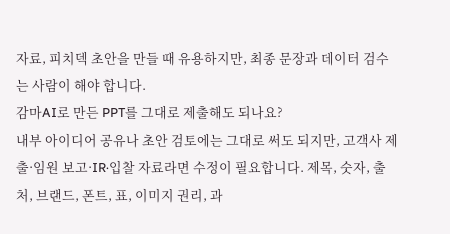자료, 피치덱 초안을 만들 때 유용하지만, 최종 문장과 데이터 검수는 사람이 해야 합니다.
감마AI로 만든 PPT를 그대로 제출해도 되나요?
내부 아이디어 공유나 초안 검토에는 그대로 써도 되지만, 고객사 제출·임원 보고·IR·입찰 자료라면 수정이 필요합니다. 제목, 숫자, 출처, 브랜드, 폰트, 표, 이미지 권리, 과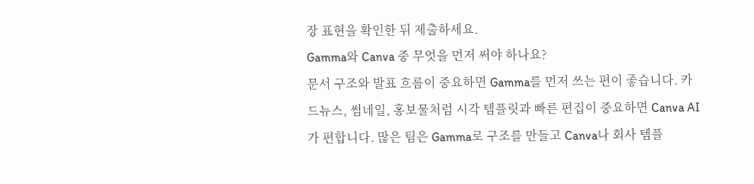장 표현을 확인한 뒤 제출하세요.
Gamma와 Canva 중 무엇을 먼저 써야 하나요?
문서 구조와 발표 흐름이 중요하면 Gamma를 먼저 쓰는 편이 좋습니다. 카드뉴스, 썸네일, 홍보물처럼 시각 템플릿과 빠른 편집이 중요하면 Canva AI가 편합니다. 많은 팀은 Gamma로 구조를 만들고 Canva나 회사 템플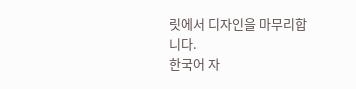릿에서 디자인을 마무리합니다.
한국어 자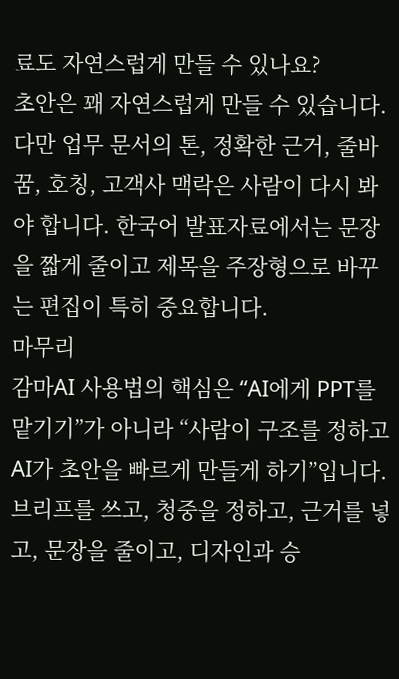료도 자연스럽게 만들 수 있나요?
초안은 꽤 자연스럽게 만들 수 있습니다. 다만 업무 문서의 톤, 정확한 근거, 줄바꿈, 호칭, 고객사 맥락은 사람이 다시 봐야 합니다. 한국어 발표자료에서는 문장을 짧게 줄이고 제목을 주장형으로 바꾸는 편집이 특히 중요합니다.
마무리
감마AI 사용법의 핵심은 “AI에게 PPT를 맡기기”가 아니라 “사람이 구조를 정하고 AI가 초안을 빠르게 만들게 하기”입니다. 브리프를 쓰고, 청중을 정하고, 근거를 넣고, 문장을 줄이고, 디자인과 승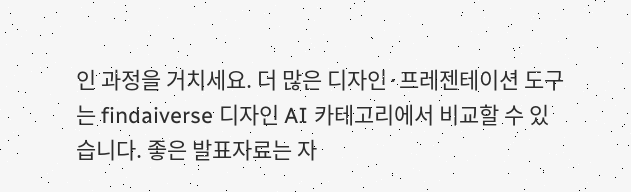인 과정을 거치세요. 더 많은 디자인·프레젠테이션 도구는 findaiverse 디자인 AI 카테고리에서 비교할 수 있습니다. 좋은 발표자료는 자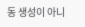동 생성이 아니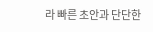라 빠른 초안과 단단한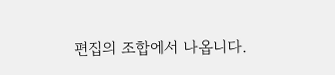편집의 조합에서 나옵니다.